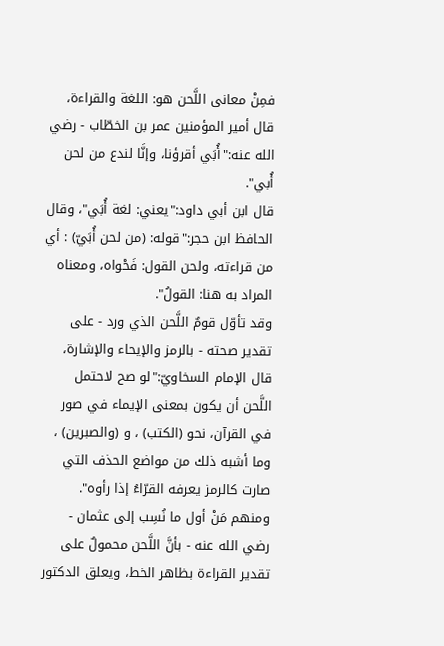فمِنْ معانى اللَّحن هو: اللغة والقراءة، قال أمير المؤمنين عمر بن الخطّاب - رضي الله عنه:"أُبَي أقرؤنا، وإنَّا لندع من لحن أُبي".
قال ابن أبي داود:"يعني: لغة أُبَي"، وقال الحافظ ابن حجر:"قوله: (من لحن أُبَيّ) : أي من قراءته، ولحن القول: فَحْواه، ومعناه المراد به هنا: القولُ".
وقد تأوّل قومٌ اللَّحن الذي ورد - على تقدير صحته - بالرمز والإيحاء والإشارة، قال الإمام السخاويّ:"لو صح لاحتمل اللَّحن أن يكون بمعنى الإيماء في صور في القرآن، نحو (الكتب) ، و (والصبرين) ، وما أشبه ذلك من مواضع الحذف التي صارت كالرمز يعرفه القرّاءُ إذا رأوه".
ومنهم مَنْ أول ما نُسِب إلى عثمان - رضي الله عنه - بأنَّ اللَّحن محمولٌ على تقدير القراءة بظاهر الخط، ويعلق الدكتور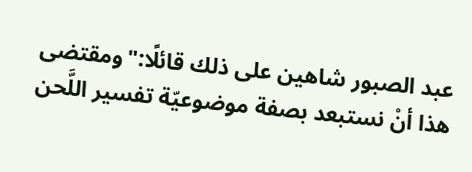عبد الصبور شاهين على ذلك قائلًا:"ومقتضى هذا أنْ نستبعد بصفة موضوعيّة تفسير اللَّحن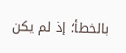بالخطأ؛ إذ لم يكن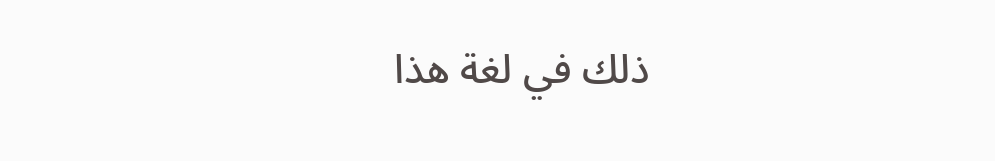ذلك في لغة هذا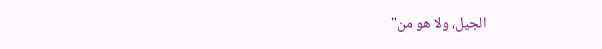الجيل، ولا هو من"